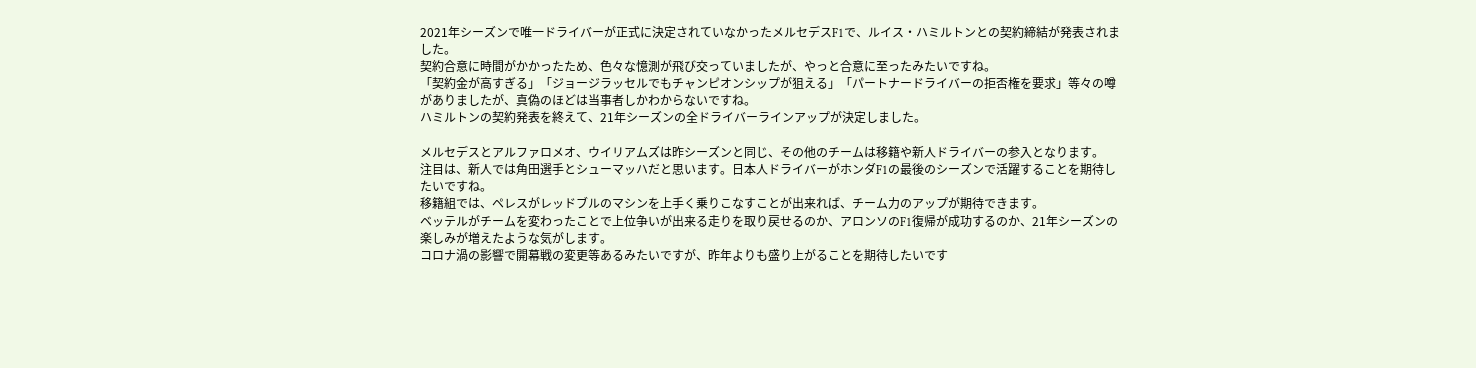2021年シーズンで唯一ドライバーが正式に決定されていなかったメルセデスF1で、ルイス・ハミルトンとの契約締結が発表されました。
契約合意に時間がかかったため、色々な憶測が飛び交っていましたが、やっと合意に至ったみたいですね。
「契約金が高すぎる」「ジョージラッセルでもチャンピオンシップが狙える」「パートナードライバーの拒否権を要求」等々の噂がありましたが、真偽のほどは当事者しかわからないですね。
ハミルトンの契約発表を終えて、21年シーズンの全ドライバーラインアップが決定しました。

メルセデスとアルファロメオ、ウイリアムズは昨シーズンと同じ、その他のチームは移籍や新人ドライバーの参入となります。
注目は、新人では角田選手とシューマッハだと思います。日本人ドライバーがホンダF1の最後のシーズンで活躍することを期待したいですね。
移籍組では、ペレスがレッドブルのマシンを上手く乗りこなすことが出来れば、チーム力のアップが期待できます。
ベッテルがチームを変わったことで上位争いが出来る走りを取り戻せるのか、アロンソのF1復帰が成功するのか、21年シーズンの楽しみが増えたような気がします。
コロナ渦の影響で開幕戦の変更等あるみたいですが、昨年よりも盛り上がることを期待したいです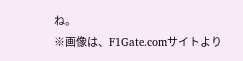ね。
※画像は、F1Gate.comサイトより